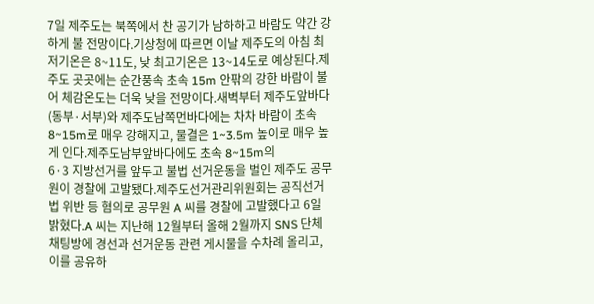7일 제주도는 북쪽에서 찬 공기가 남하하고 바람도 약간 강하게 불 전망이다.기상청에 따르면 이날 제주도의 아침 최저기온은 8~11도, 낮 최고기온은 13~14도로 예상된다.제주도 곳곳에는 순간풍속 초속 15m 안팎의 강한 바람이 불어 체감온도는 더욱 낮을 전망이다.새벽부터 제주도앞바다(동부·서부)와 제주도남쪽먼바다에는 차차 바람이 초속 8~15m로 매우 강해지고, 물결은 1~3.5m 높이로 매우 높게 인다.제주도남부앞바다에도 초속 8~15m의
6·3 지방선거를 앞두고 불법 선거운동을 벌인 제주도 공무원이 경찰에 고발됐다.제주도선거관리위원회는 공직선거법 위반 등 혐의로 공무원 A 씨를 경찰에 고발했다고 6일 밝혔다.A 씨는 지난해 12월부터 올해 2월까지 SNS 단체 채팅방에 경선과 선거운동 관련 게시물을 수차례 올리고, 이를 공유하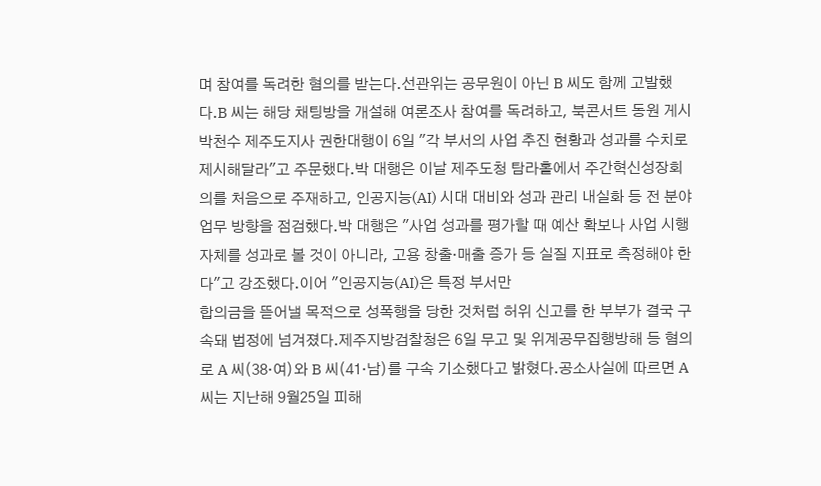며 참여를 독려한 혐의를 받는다.선관위는 공무원이 아닌 B 씨도 함께 고발했다.B 씨는 해당 채팅방을 개설해 여론조사 참여를 독려하고, 북콘서트 동원 게시
박천수 제주도지사 권한대행이 6일 "각 부서의 사업 추진 현황과 성과를 수치로 제시해달라"고 주문했다.박 대행은 이날 제주도청 탐라홀에서 주간혁신성장회의를 처음으로 주재하고, 인공지능(AI) 시대 대비와 성과 관리 내실화 등 전 분야 업무 방향을 점검했다.박 대행은 "사업 성과를 평가할 때 예산 확보나 사업 시행 자체를 성과로 볼 것이 아니라, 고용 창출·매출 증가 등 실질 지표로 측정해야 한다"고 강조했다.이어 "인공지능(AI)은 특정 부서만
합의금을 뜯어낼 목적으로 성폭행을 당한 것처럼 허위 신고를 한 부부가 결국 구속돼 법정에 넘겨졌다.제주지방검찰청은 6일 무고 및 위계공무집행방해 등 혐의로 A 씨(38·여)와 B 씨(41·남)를 구속 기소했다고 밝혔다.공소사실에 따르면 A 씨는 지난해 9월25일 피해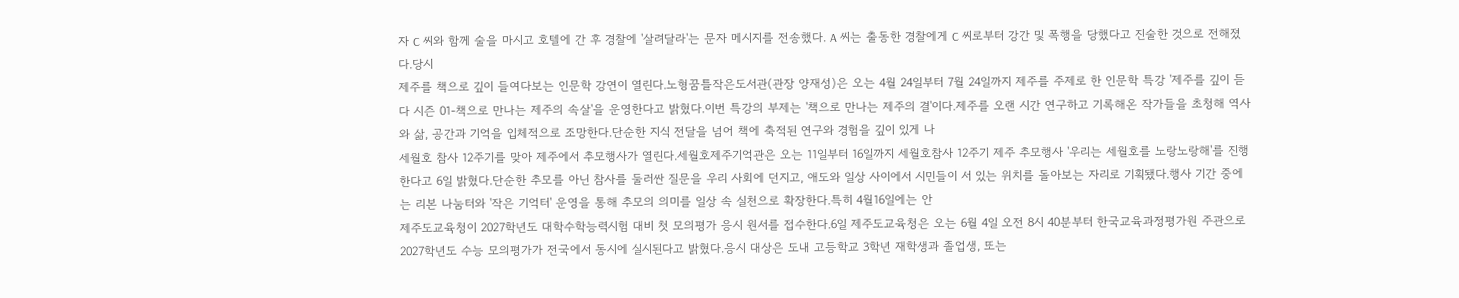자 C 씨와 함께 술을 마시고 호텔에 간 후 경찰에 '살려달라'는 문자 메시지를 전송했다. A 씨는 출동한 경찰에게 C 씨로부터 강간 및 폭행을 당했다고 진술한 것으로 전해졌다.당시
제주를 책으로 깊이 들여다보는 인문학 강연이 열린다.노형꿈틀작은도서관(관장 양재성)은 오는 4월 24일부터 7월 24일까지 제주를 주제로 한 인문학 특강 '제주를 깊이 듣다 시즌 01-책으로 만나는 제주의 속살'을 운영한다고 밝혔다.이번 특강의 부제는 '책으로 만나는 제주의 결'이다.제주를 오랜 시간 연구하고 기록해온 작가들을 초청해 역사와 삶, 공간과 기억을 입체적으로 조망한다.단순한 지식 전달을 넘어 책에 축적된 연구와 경험을 깊이 있게 나
세월호 참사 12주기를 맞아 제주에서 추모행사가 열린다.세월호제주기억관은 오는 11일부터 16일까지 세월호참사 12주기 제주 추모행사 '우리는 세월호를 노랑노랑해'를 진행한다고 6일 밝혔다.단순한 추모를 아닌 참사를 둘러싼 질문을 우리 사회에 던지고, 애도와 일상 사이에서 시민들이 서 있는 위치를 돌아보는 자리로 기획됐다.행사 기간 중에는 리본 나눔터와 '작은 기억터' 운영을 통해 추모의 의미를 일상 속 실천으로 확장한다.특히 4월16일에는 안
제주도교육청이 2027학년도 대학수학능력시험 대비 첫 모의평가 응시 원서를 접수한다.6일 제주도교육청은 오는 6월 4일 오전 8시 40분부터 한국교육과정평가원 주관으로 2027학년도 수능 모의평가가 전국에서 동시에 실시된다고 밝혔다.응시 대상은 도내 고등학교 3학년 재학생과 졸업생, 또는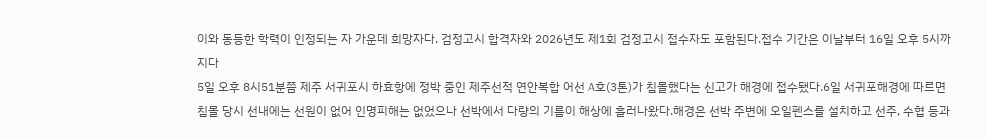이와 동등한 학력이 인정되는 자 가운데 희망자다. 검정고시 합격자와 2026년도 제1회 검정고시 접수자도 포함된다.접수 기간은 이날부터 16일 오후 5시까지다
5일 오후 8시51분쯤 제주 서귀포시 하효항에 정박 중인 제주선적 연안복합 어선 A호(3톤)가 침몰했다는 신고가 해경에 접수됐다.6일 서귀포해경에 따르면 침몰 당시 선내에는 선원이 없어 인명피해는 없었으나 선박에서 다량의 기름이 해상에 흘러나왔다.해경은 선박 주변에 오일펜스를 설치하고 선주, 수협 등과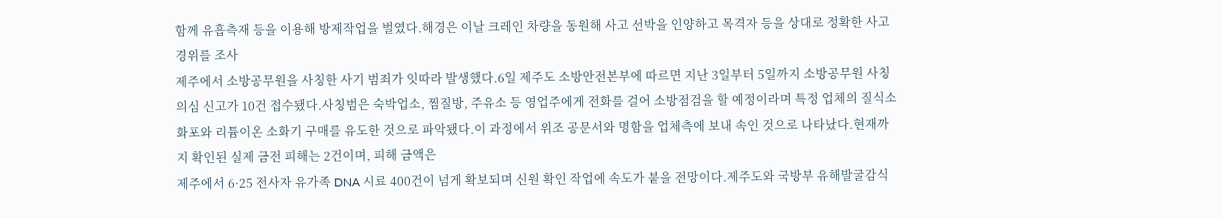함께 유흡측재 등을 이용해 방제작업을 벌였다.해경은 이날 크레인 차량을 동원해 사고 선박을 인양하고 목격자 등을 상대로 정확한 사고 경위를 조사
제주에서 소방공무원을 사칭한 사기 범죄가 잇따라 발생했다.6일 제주도 소방안전본부에 따르면 지난 3일부터 5일까지 소방공무원 사칭 의심 신고가 10건 접수됐다.사칭범은 숙박업소, 찜질방, 주유소 등 영업주에게 전화를 걸어 소방점검을 할 예정이라며 특정 업체의 질식소화포와 리튬이온 소화기 구매를 유도한 것으로 파악됐다.이 과정에서 위조 공문서와 명함을 업체측에 보내 속인 것으로 나타났다.현재까지 확인된 실제 금전 피해는 2건이며, 피해 금액은
제주에서 6·25 전사자 유가족 DNA 시료 400건이 넘게 확보되며 신원 확인 작업에 속도가 붙을 전망이다.제주도와 국방부 유해발굴감식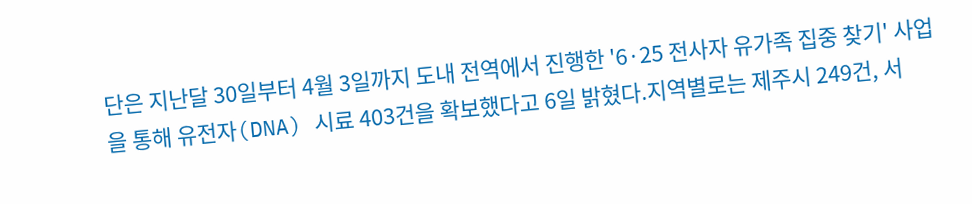단은 지난달 30일부터 4월 3일까지 도내 전역에서 진행한 '6·25 전사자 유가족 집중 찾기' 사업을 통해 유전자(DNA) 시료 403건을 확보했다고 6일 밝혔다.지역별로는 제주시 249건, 서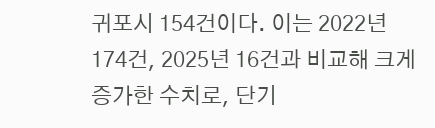귀포시 154건이다. 이는 2022년 174건, 2025년 16건과 비교해 크게 증가한 수치로, 단기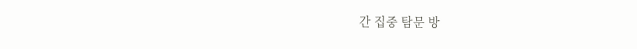간 집중 탐문 방